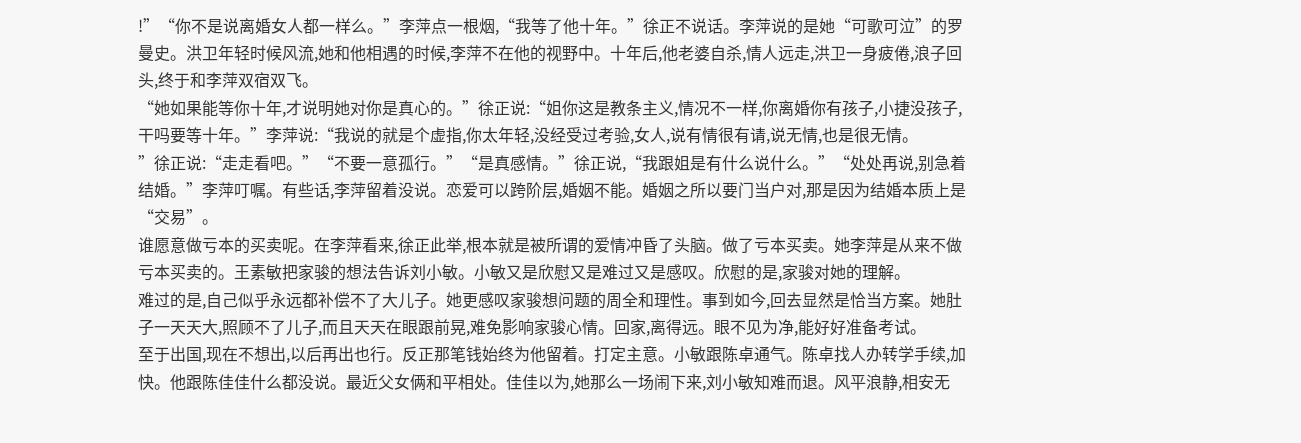!”“你不是说离婚女人都一样么。”李萍点一根烟,“我等了他十年。”徐正不说话。李萍说的是她“可歌可泣”的罗曼史。洪卫年轻时候风流,她和他相遇的时候,李萍不在他的视野中。十年后,他老婆自杀,情人远走,洪卫一身疲倦,浪子回头,终于和李萍双宿双飞。
“她如果能等你十年,才说明她对你是真心的。”徐正说:“姐你这是教条主义,情况不一样,你离婚你有孩子,小捷没孩子,干吗要等十年。”李萍说:“我说的就是个虚指,你太年轻,没经受过考验,女人,说有情很有请,说无情,也是很无情。
”徐正说:“走走看吧。”“不要一意孤行。”“是真感情。”徐正说,“我跟姐是有什么说什么。”“处处再说,别急着结婚。”李萍叮嘱。有些话,李萍留着没说。恋爱可以跨阶层,婚姻不能。婚姻之所以要门当户对,那是因为结婚本质上是“交易”。
谁愿意做亏本的买卖呢。在李萍看来,徐正此举,根本就是被所谓的爱情冲昏了头脑。做了亏本买卖。她李萍是从来不做亏本买卖的。王素敏把家骏的想法告诉刘小敏。小敏又是欣慰又是难过又是感叹。欣慰的是,家骏对她的理解。
难过的是,自己似乎永远都补偿不了大儿子。她更感叹家骏想问题的周全和理性。事到如今,回去显然是恰当方案。她肚子一天天大,照顾不了儿子,而且天天在眼跟前晃,难免影响家骏心情。回家,离得远。眼不见为净,能好好准备考试。
至于出国,现在不想出,以后再出也行。反正那笔钱始终为他留着。打定主意。小敏跟陈卓通气。陈卓找人办转学手续,加快。他跟陈佳佳什么都没说。最近父女俩和平相处。佳佳以为,她那么一场闹下来,刘小敏知难而退。风平浪静,相安无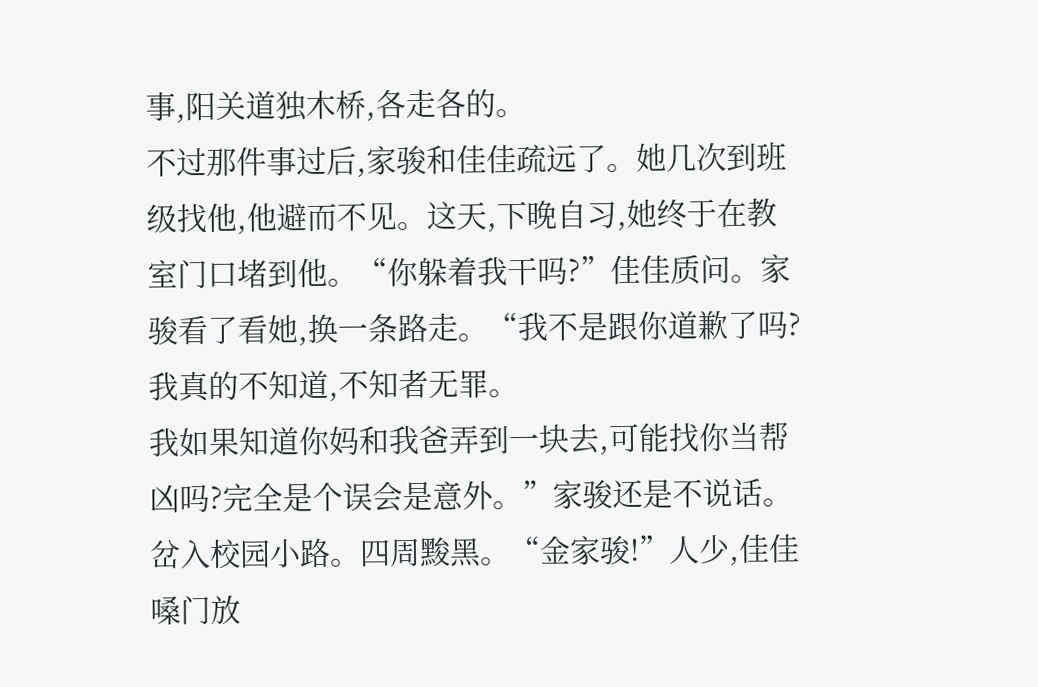事,阳关道独木桥,各走各的。
不过那件事过后,家骏和佳佳疏远了。她几次到班级找他,他避而不见。这天,下晚自习,她终于在教室门口堵到他。“你躲着我干吗?”佳佳质问。家骏看了看她,换一条路走。“我不是跟你道歉了吗?我真的不知道,不知者无罪。
我如果知道你妈和我爸弄到一块去,可能找你当帮凶吗?完全是个误会是意外。”家骏还是不说话。岔入校园小路。四周黢黑。“金家骏!”人少,佳佳嗓门放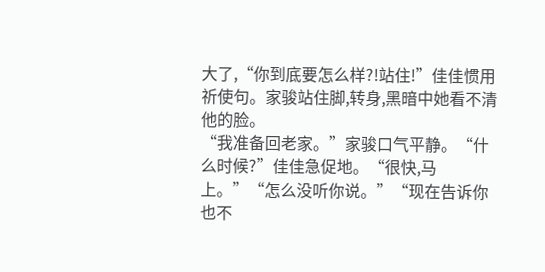大了,“你到底要怎么样?!站住!”佳佳惯用祈使句。家骏站住脚,转身,黑暗中她看不清他的脸。
“我准备回老家。”家骏口气平静。“什么时候?”佳佳急促地。“很快,马上。”“怎么没听你说。”“现在告诉你也不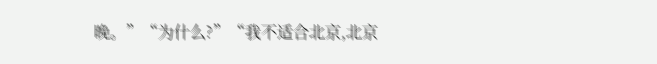晚。”“为什么?”“我不适合北京,北京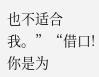也不适合我。”“借口!你是为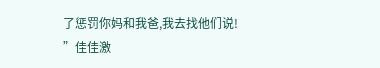了惩罚你妈和我爸,我去找他们说!
”佳佳激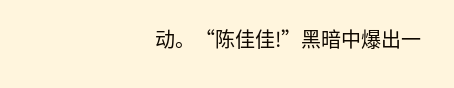动。“陈佳佳!”黑暗中爆出一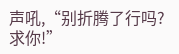声吼,“别折腾了行吗?求你!”